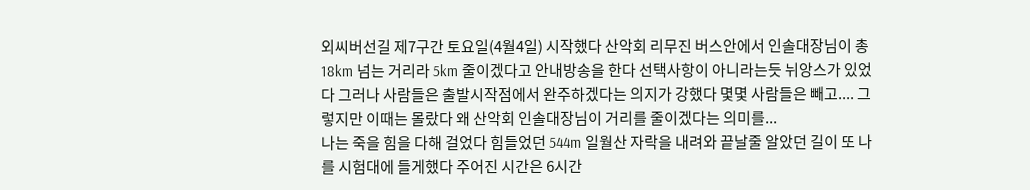외씨버선길 제7구간 토요일(4월4일) 시작했다 산악회 리무진 버스안에서 인솔대장님이 총18km 넘는 거리라 5km 줄이겠다고 안내방송을 한다 선택사항이 아니라는듯 뉘앙스가 있었다 그러나 사람들은 출발시작점에서 완주하겠다는 의지가 강했다 몇몇 사람들은 빼고.... 그렇지만 이때는 몰랐다 왜 산악회 인솔대장님이 거리를 줄이겠다는 의미를...
나는 죽을 힘을 다해 걸었다 힘들었던 544m 일월산 자락을 내려와 끝날줄 알았던 길이 또 나를 시험대에 들게했다 주어진 시간은 6시간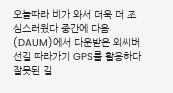오늘따라 비가 와서 더욱 더 조심스러웠다 중간에 다음(DAUM)에서 다운받은 외씨버선길 따라가기 GPS를 활용하다 잘못된 길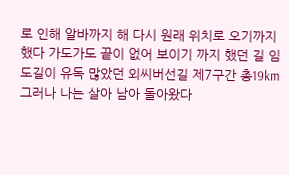로 인해 알바까지 해 다시 원래 위치로 오기까지 했다 가도가도 끝이 없어 보이기 까지 했던 길 임도길이 유독 많았던 외씨버선길 제7구간 총19km 그러나 나는 살아 남아 돌아왔다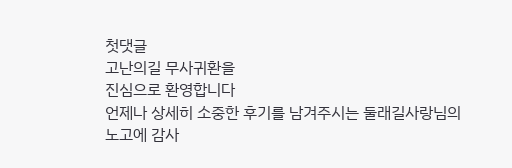첫댓글
고난의길 무사귀환을
진심으로 환영합니다
언제나 상세히 소중한 후기를 남겨주시는 둘래길사랑님의
노고에 감사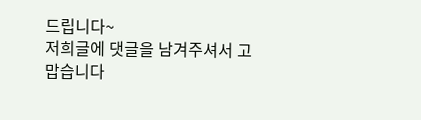드립니다~
저희글에 댓글을 남겨주셔서 고맙습니다